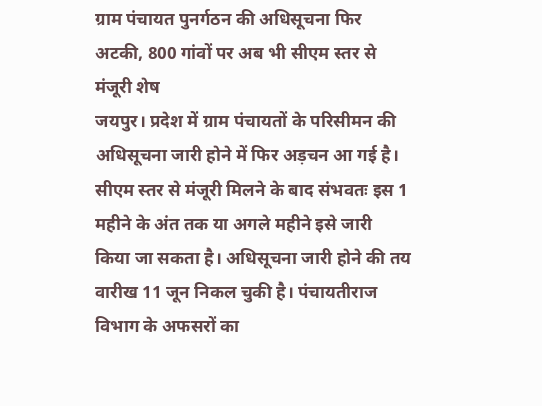ग्राम पंचायत पुनर्गठन की अधिसूचना फिर अटकी, 800 गांवों पर अब भी सीएम स्तर से मंजूरी शेष
जयपुर। प्रदेश में ग्राम पंचायतों के परिसीमन की अधिसूचना जारी होने में फिर अड़चन आ गई है। सीएम स्तर से मंजूरी मिलने के बाद संभवतः इस 1 महीने के अंत तक या अगले महीने इसे जारी किया जा सकता है। अधिसूचना जारी होने की तय वारीख 11 जून निकल चुकी है। पंचायतीराज विभाग के अफसरों का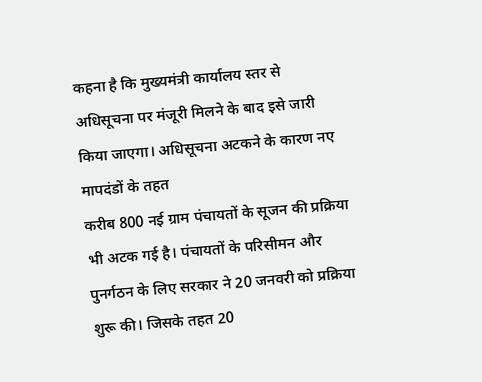कहना है कि मुख्यमंत्री कार्यालय स्तर से अधिसूचना पर मंजूरी मिलने के बाद इसे जारी किया जाएगा। अधिसूचना अटकने के कारण नए मापदंडों के तहत
करीब 800 नई ग्राम पंचायतों के सूजन की प्रक्रिया भी अटक गई है। पंचायतों के परिसीमन और पुनर्गठन के लिए सरकार ने 20 जनवरी को प्रक्रिया शुरू की। जिसके तहत 20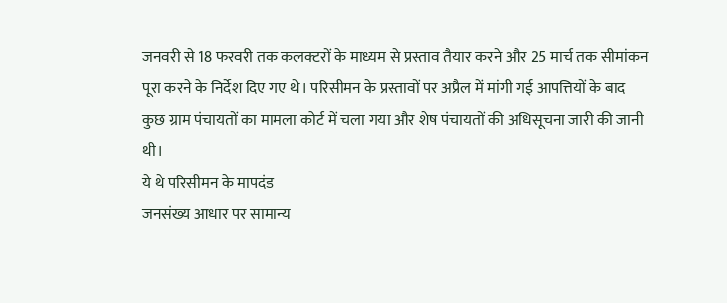जनवरी से 18 फरवरी तक कलक्टरों के माध्यम से प्रस्ताव तैयार करने और 25 मार्च तक सीमांकन पूरा करने के निर्देश दिए गए थे। परिसीमन के प्रस्तावों पर अप्रैल में मांगी गई आपत्तियों के बाद कुछ ग्राम पंचायतों का मामला कोर्ट में चला गया और शेष पंचायतों की अधिसूचना जारी की जानी थी।
ये थे परिसीमन के मापदंड
जनसंख्य आधार पर सामान्य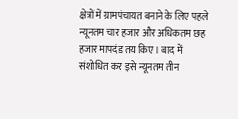क्षेत्रों में ग्रामपंचायत बनाने के लिए पहले न्यूनतम चार हजार और अधिकतम छह हजार मापदंड तय किए। बाद में संशोधित कर इसे न्यूनतम तीन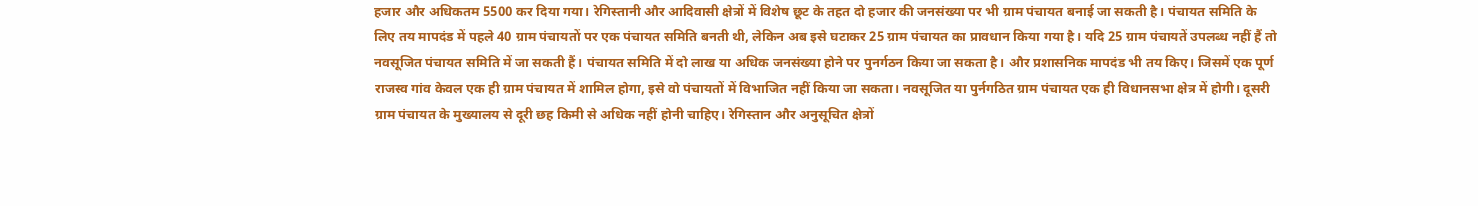हजार और अधिकतम 5500 कर दिया गया। रेगिस्तानी और आदिवासी क्षेत्रों में विशेष छूट के तहत दो हजार की जनसंख्या पर भी ग्राम पंचायत बनाई जा सकती है। पंचायत समिति के लिए तय मापदंड में पहले 40 ग्राम पंचायतों पर एक पंचायत समिति बनती थी, लेकिन अब इसे घटाकर 25 ग्राम पंचायत का प्रावधान किया गया है। यदि 25 ग्राम पंचायतें उपलब्ध नहीं हैं तो नवसूजित पंचायत समिति में जा सकती हैं। पंचायत समिति में दो लाख या अधिक जनसंख्या होने पर पुनर्गठन किया जा सकता है। और प्रशासनिक मापदंड भी तय किए। जिसमें एक पूर्ण राजस्व गांव केवल एक ही ग्राम पंचायत में शामिल होगा, इसे वो पंचायतों में विभाजित नहीं किया जा सकता। नवसूजित या पुर्नगठित ग्राम पंचायत एक ही विधानसभा क्षेत्र में होगी। दूसरी ग्राम पंचायत के मुख्यालय से दूरी छह किमी से अधिक नहीं होनी चाहिए। रेगिस्तान और अनुसूचित क्षेत्रों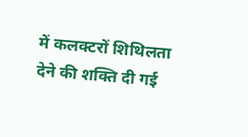में कलक्टरों शिथिलता देने की शक्ति दी गई